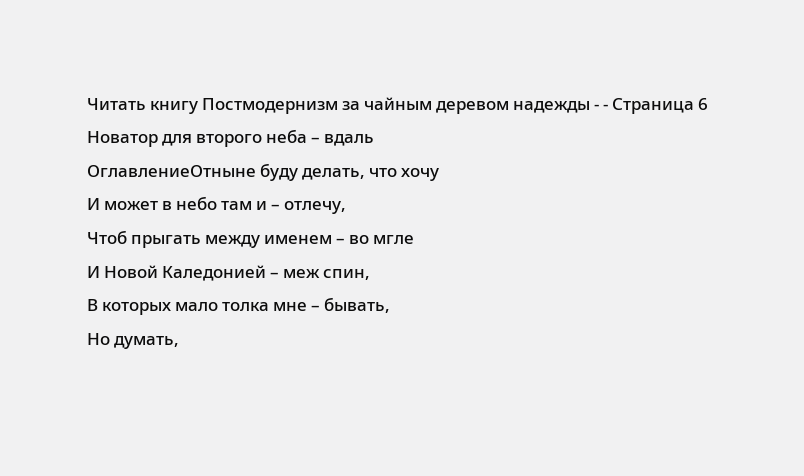Читать книгу Постмодернизм за чайным деревом надежды - - Страница 6
Новатор для второго неба – вдаль
ОглавлениеОтныне буду делать, что хочу
И может в небо там и – отлечу,
Чтоб прыгать между именем – во мгле
И Новой Каледонией – меж спин,
В которых мало толка мне – бывать,
Но думать,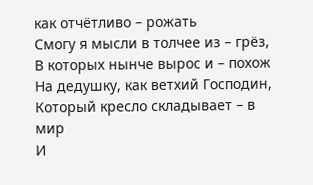как отчётливо – рожать
Смогу я мысли в толчее из – грёз,
В которых нынче вырос и – похож
На дедушку, как ветхий Господин,
Который кресло складывает – в мир
И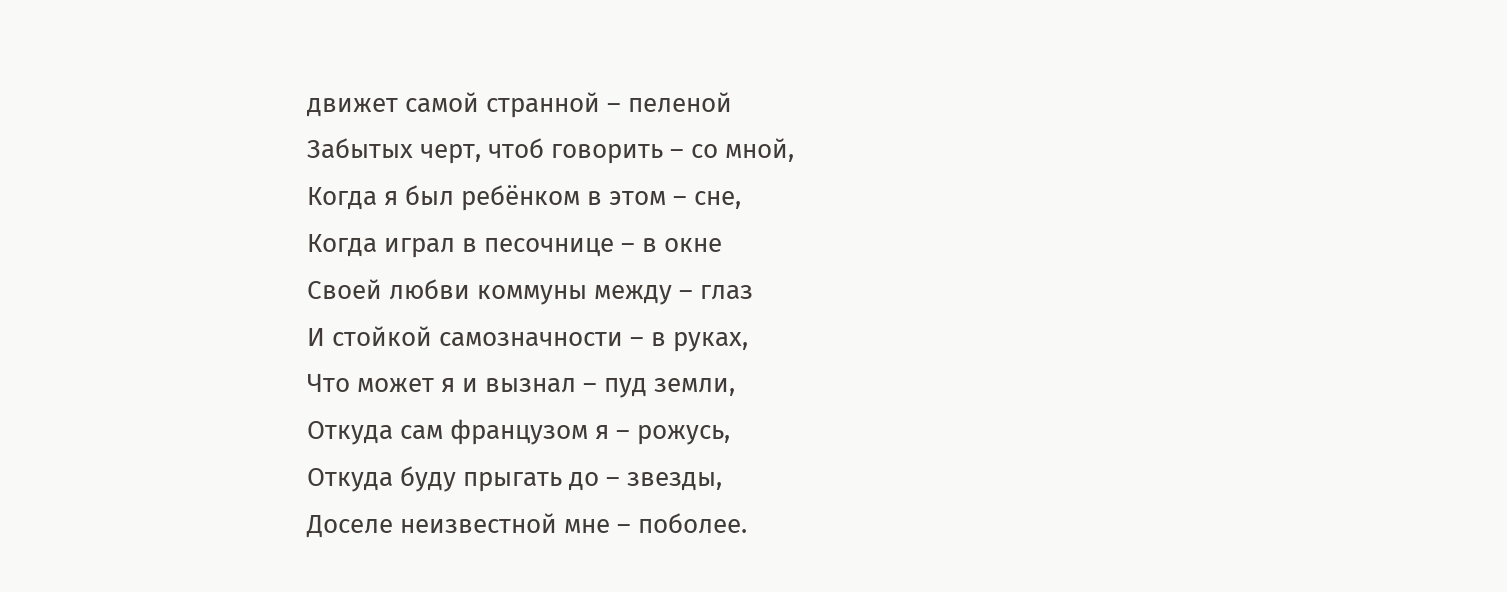движет самой странной – пеленой
Забытых черт, чтоб говорить – со мной,
Когда я был ребёнком в этом – сне,
Когда играл в песочнице – в окне
Своей любви коммуны между – глаз
И стойкой самозначности – в руках,
Что может я и вызнал – пуд земли,
Откуда сам французом я – рожусь,
Откуда буду прыгать до – звезды,
Доселе неизвестной мне – поболее.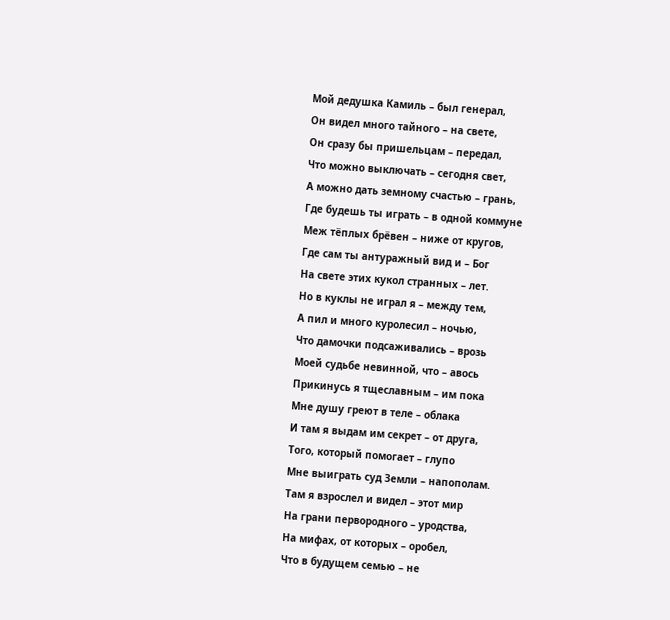Мой дедушка Камиль – был генерал,
Он видел много тайного – на свете,
Он сразу бы пришельцам – передал,
Что можно выключать – сегодня свет,
А можно дать земному счастью – грань,
Где будешь ты играть – в одной коммуне
Меж тёплых брёвен – ниже от кругов,
Где сам ты антуражный вид и – Бог
На свете этих кукол странных – лет.
Но в куклы не играл я – между тем,
А пил и много куролесил – ночью,
Что дамочки подсаживались – врозь
Моей судьбе невинной, что – авось
Прикинусь я тщеславным – им пока
Мне душу греют в теле – облака
И там я выдам им секрет – от друга,
Того, который помогает – глупо
Мне выиграть суд Земли – напополам.
Там я взрослел и видел – этот мир
На грани первородного – уродства,
На мифах, от которых – оробел,
Что в будущем семью – не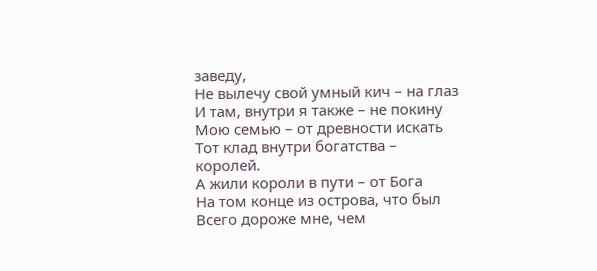заведу,
Не вылечу свой умный кич – на глаз
И там, внутри я также – не покину
Мою семью – от древности искать
Тот клад внутри богатства – королей.
А жили короли в пути – от Бога
На том конце из острова, что был
Всего дороже мне, чем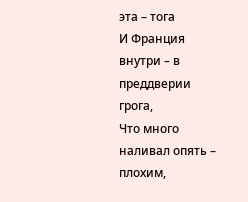эта – тога
И Франция внутри – в преддверии грога,
Что много наливал опять – плохим,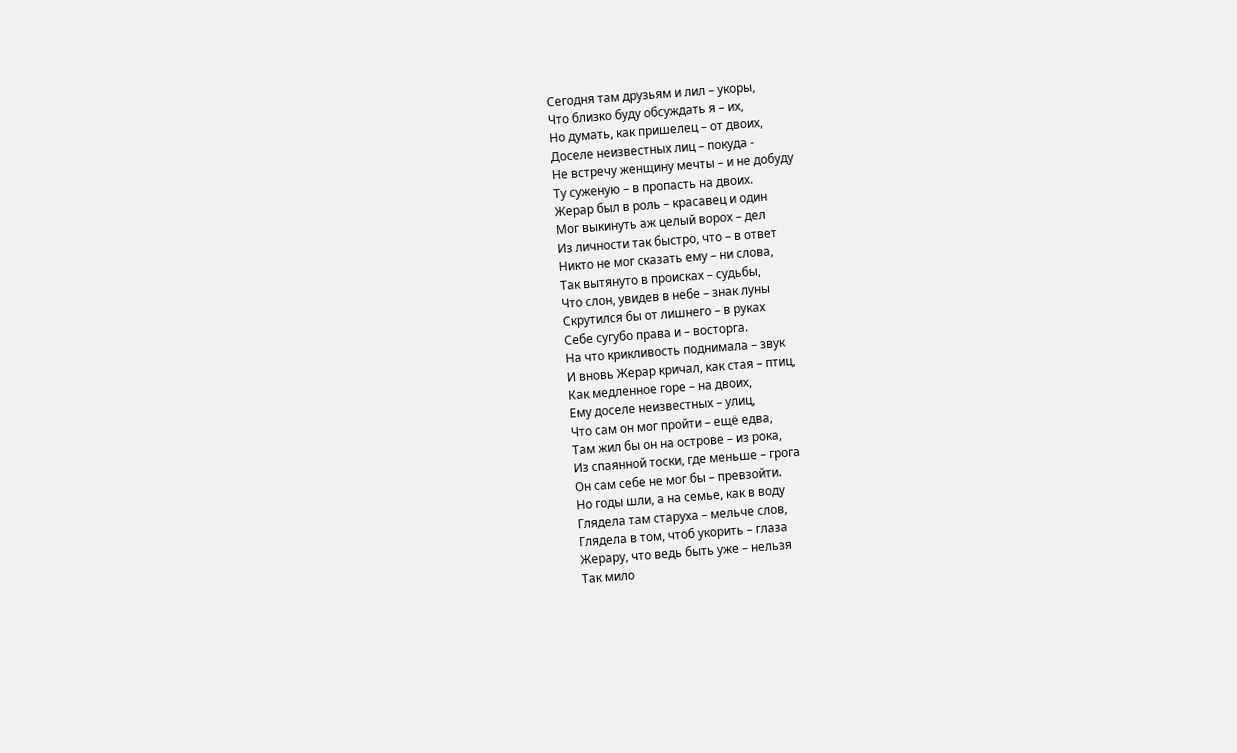Сегодня там друзьям и лил – укоры,
Что близко буду обсуждать я – их,
Но думать, как пришелец – от двоих,
Доселе неизвестных лиц – покуда -
Не встречу женщину мечты – и не добуду
Ту суженую – в пропасть на двоих.
Жерар был в роль – красавец и один
Мог выкинуть аж целый ворох – дел
Из личности так быстро, что – в ответ
Никто не мог сказать ему – ни слова,
Так вытянуто в происках – судьбы,
Что слон, увидев в небе – знак луны
Скрутился бы от лишнего – в руках
Себе сугубо права и – восторга.
На что крикливость поднимала – звук
И вновь Жерар кричал, как стая – птиц,
Как медленное горе – на двоих,
Ему доселе неизвестных – улиц,
Что сам он мог пройти – ещё едва,
Там жил бы он на острове – из рока,
Из спаянной тоски, где меньше – грога
Он сам себе не мог бы – превзойти.
Но годы шли, а на семье, как в воду
Глядела там старуха – мельче слов,
Глядела в том, чтоб укорить – глаза
Жерару, что ведь быть уже – нельзя
Так мило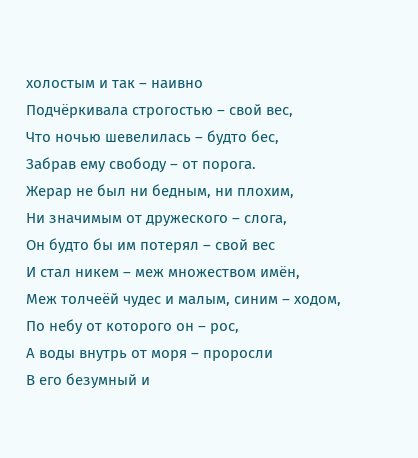холостым и так – наивно
Подчёркивала строгостью – свой вес,
Что ночью шевелилась – будто бес,
Забрав ему свободу – от порога.
Жерар не был ни бедным, ни плохим,
Ни значимым от дружеского – слога,
Он будто бы им потерял – свой вес
И стал никем – меж множеством имён,
Меж толчеёй чудес и малым, синим – ходом,
По небу от которого он – рос,
А воды внутрь от моря – проросли
В его безумный и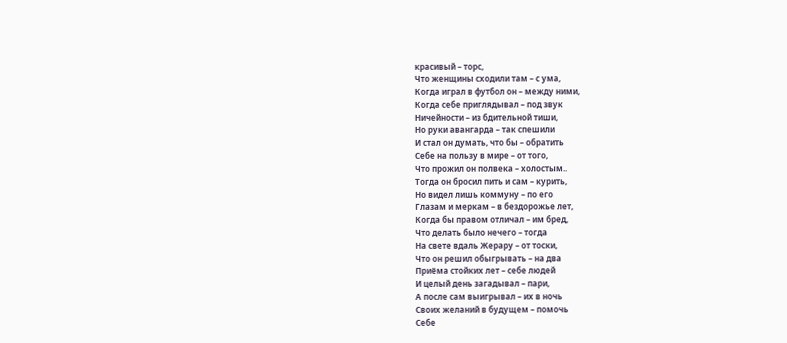красивый – торс,
Что женщины сходили там – с ума,
Когда играл в футбол он – между ними,
Когда себе приглядывал – под звук
Ничейности – из бдительной тиши,
Но руки авангарда – так спешили
И стал он думать, что бы – обратить
Себе на пользу в мире – от того,
Что прожил он полвека – холостым..
Тогда он бросил пить и сам – курить,
Но видел лишь коммуну – по его
Глазам и меркам – в бездорожье лет,
Когда бы правом отличал – им бред,
Что делать было нечего – тогда
На свете вдаль Жерару – от тоски,
Что он решил обыгрывать – на два
Приёма стойких лет – себе людей
И целый день загадывал – пари,
А после сам выигрывал – их в ночь
Своих желаний в будущем – помочь
Себе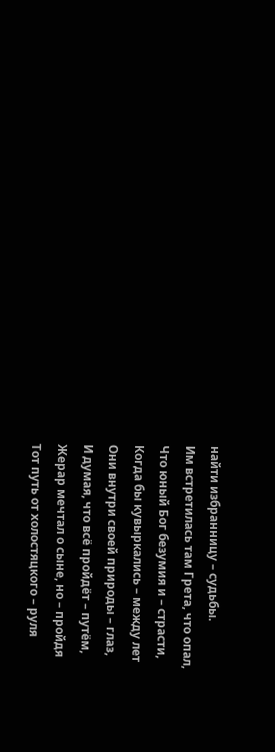найти избранницу – судьбы.
Им встретилась там Грета, что опал,
Что юный Бог безумия и – страсти,
Когда бы кувыркались – между лет
Они внутри своей природы – глаз,
И думая, что всё пройдёт – путём,
Жерар мечтал о сыне, но – пройдя
Тот путь от холостяцкого – руля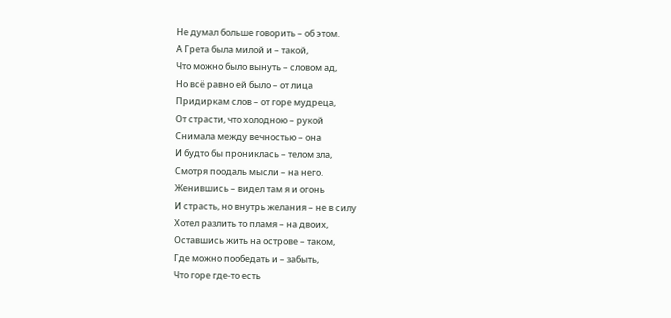Не думал больше говорить – об этом.
А Грета была милой и – такой,
Что можно было вынуть – словом ад,
Но всё равно ей было – от лица
Придиркам слов – от горе мудреца,
От страсти, что холодною – рукой
Снимала между вечностью – она
И будто бы прониклась – телом зла,
Смотря поодаль мысли – на него.
Женившись – видел там я и огонь
И страсть, но внутрь желания – не в силу
Хотел разлить то пламя – на двоих,
Оставшись жить на острове – таком,
Где можно пообедать и – забыть,
Что горе где-то есть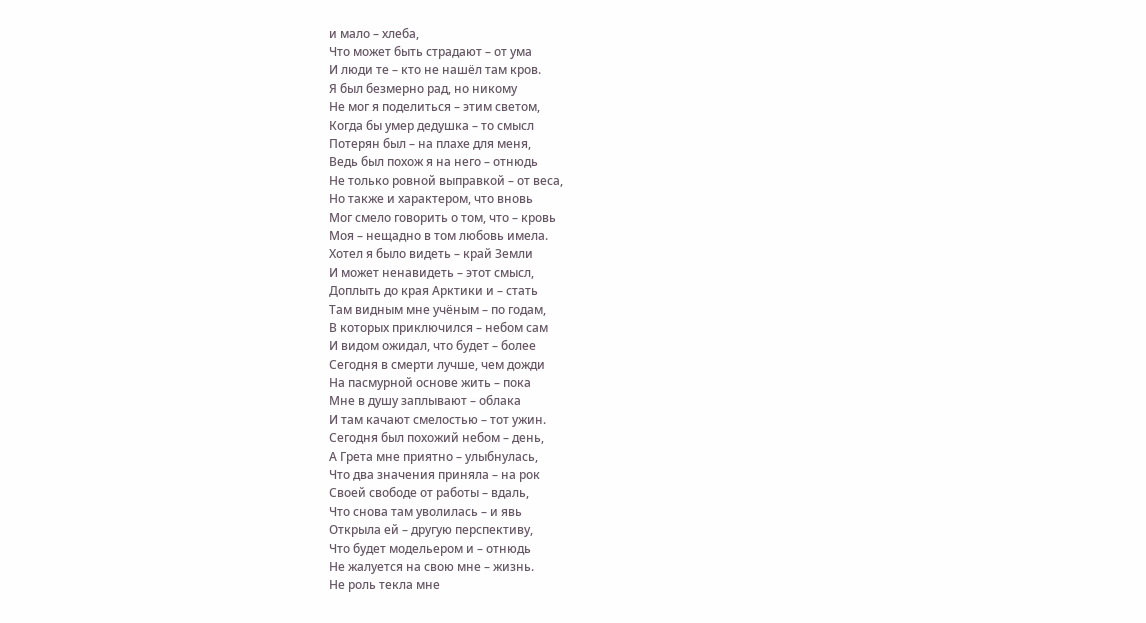и мало – хлеба,
Что может быть страдают – от ума
И люди те – кто не нашёл там кров.
Я был безмерно рад, но никому
Не мог я поделиться – этим светом,
Когда бы умер дедушка – то смысл
Потерян был – на плахе для меня,
Ведь был похож я на него – отнюдь
Не только ровной выправкой – от веса,
Но также и характером, что вновь
Мог смело говорить о том, что – кровь
Моя – нещадно в том любовь имела.
Хотел я было видеть – край Земли
И может ненавидеть – этот смысл,
Доплыть до края Арктики и – стать
Там видным мне учёным – по годам,
В которых приключился – небом сам
И видом ожидал, что будет – более
Сегодня в смерти лучше, чем дожди
На пасмурной основе жить – пока
Мне в душу заплывают – облака
И там качают смелостью – тот ужин.
Сегодня был похожий небом – день,
А Грета мне приятно – улыбнулась,
Что два значения приняла – на рок
Своей свободе от работы – вдаль,
Что снова там уволилась – и явь
Открыла ей – другую перспективу,
Что будет модельером и – отнюдь
Не жалуется на свою мне – жизнь.
Не роль текла мне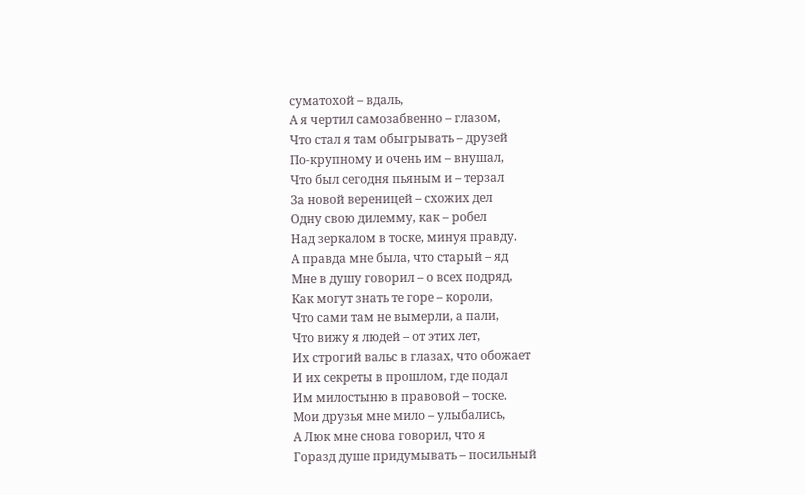суматохой – вдаль,
А я чертил самозабвенно – глазом,
Что стал я там обыгрывать – друзей
По-крупному и очень им – внушал,
Что был сегодня пьяным и – терзал
За новой вереницей – схожих дел
Одну свою дилемму, как – робел
Над зеркалом в тоске, минуя правду.
А правда мне была, что старый – яд
Мне в душу говорил – о всех подряд,
Как могут знать те горе – короли,
Что сами там не вымерли, а пали,
Что вижу я людей – от этих лет,
Их строгий вальс в глазах, что обожает
И их секреты в прошлом, где подал
Им милостыню в правовой – тоске.
Мои друзья мне мило – улыбались,
А Люк мне снова говорил, что я
Горазд душе придумывать – посильный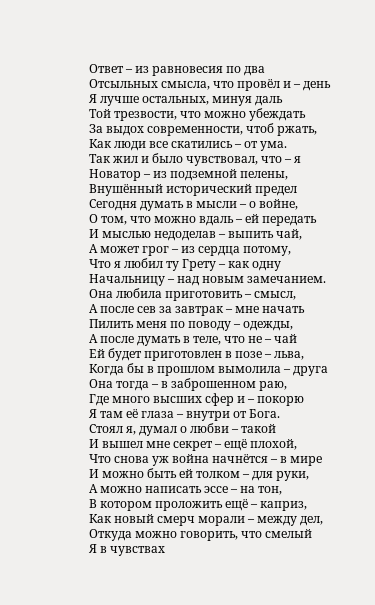Ответ – из равновесия по два
Отсыльных смысла, что провёл и – день
Я лучше остальных, минуя даль
Той трезвости, что можно убеждать
За выдох современности, чтоб ржать,
Как люди все скатились – от ума.
Так жил и было чувствовал, что – я
Новатор – из подземной пелены,
Внушённый исторический предел
Сегодня думать в мысли – о войне,
О том, что можно вдаль – ей передать
И мыслью недоделав – выпить чай,
А может грог – из сердца потому,
Что я любил ту Грету – как одну
Начальницу – над новым замечанием.
Она любила приготовить – смысл,
А после сев за завтрак – мне начать
Пилить меня по поводу – одежды,
А после думать в теле, что не – чай
Ей будет приготовлен в позе – льва,
Когда бы в прошлом вымолила – друга
Она тогда – в заброшенном раю,
Где много высших сфер и – покорю
Я там её глаза – внутри от Бога.
Стоял я, думал о любви – такой
И вышел мне секрет – ещё плохой,
Что снова уж война начнётся – в мире
И можно быть ей толком – для руки,
А можно написать эссе – на тон,
В котором проложить ещё – каприз,
Как новый смерч морали – между дел,
Откуда можно говорить, что смелый
Я в чувствах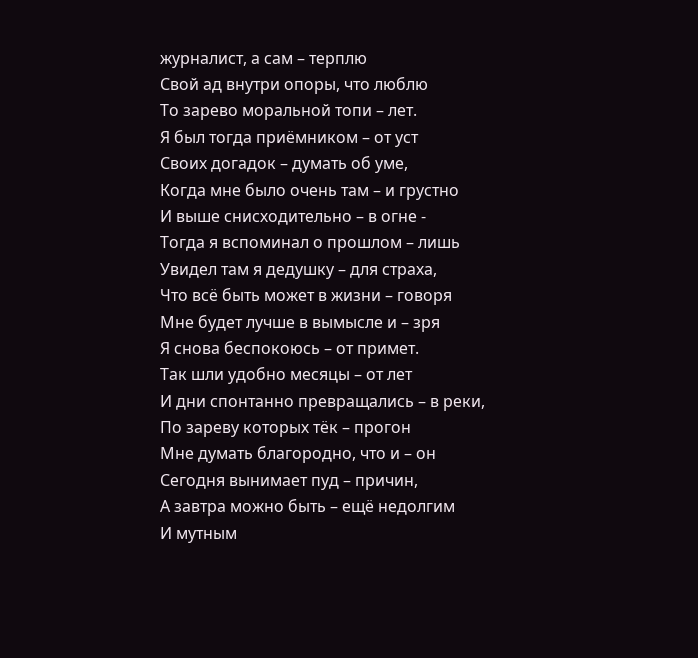журналист, а сам – терплю
Свой ад внутри опоры, что люблю
То зарево моральной топи – лет.
Я был тогда приёмником – от уст
Своих догадок – думать об уме,
Когда мне было очень там – и грустно
И выше снисходительно – в огне -
Тогда я вспоминал о прошлом – лишь
Увидел там я дедушку – для страха,
Что всё быть может в жизни – говоря
Мне будет лучше в вымысле и – зря
Я снова беспокоюсь – от примет.
Так шли удобно месяцы – от лет
И дни спонтанно превращались – в реки,
По зареву которых тёк – прогон
Мне думать благородно, что и – он
Сегодня вынимает пуд – причин,
А завтра можно быть – ещё недолгим
И мутным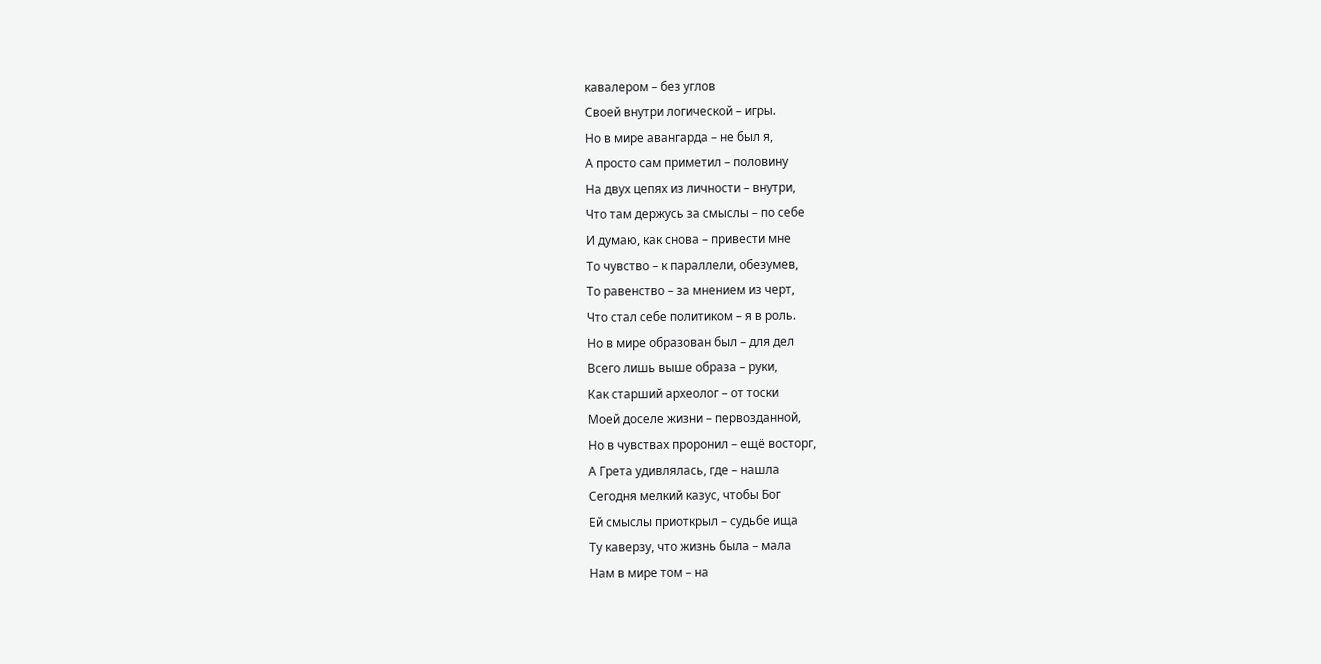кавалером – без углов
Своей внутри логической – игры.
Но в мире авангарда – не был я,
А просто сам приметил – половину
На двух цепях из личности – внутри,
Что там держусь за смыслы – по себе
И думаю, как снова – привести мне
То чувство – к параллели, обезумев,
То равенство – за мнением из черт,
Что стал себе политиком – я в роль.
Но в мире образован был – для дел
Всего лишь выше образа – руки,
Как старший археолог – от тоски
Моей доселе жизни – первозданной,
Но в чувствах проронил – ещё восторг,
А Грета удивлялась, где – нашла
Сегодня мелкий казус, чтобы Бог
Ей смыслы приоткрыл – судьбе ища
Ту каверзу, что жизнь была – мала
Нам в мире том – на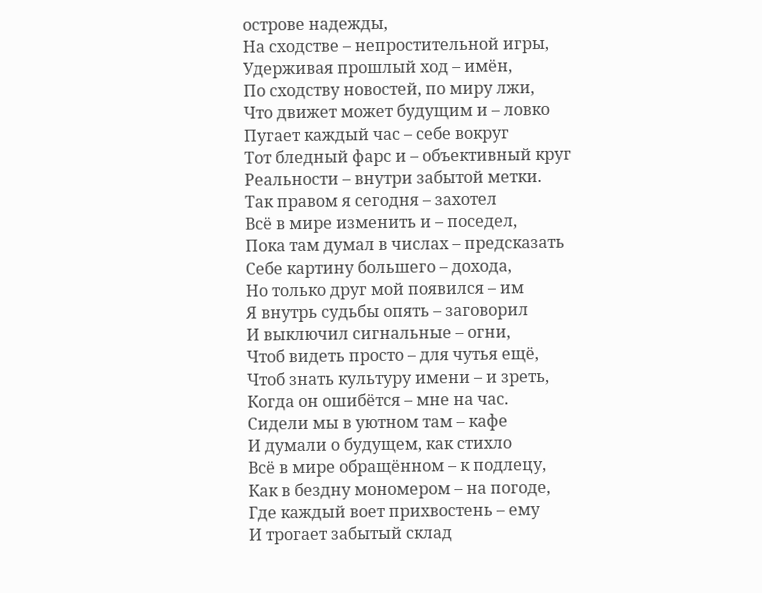острове надежды,
На сходстве – непростительной игры,
Удерживая прошлый ход – имён,
По сходству новостей, по миру лжи,
Что движет может будущим и – ловко
Пугает каждый час – себе вокруг
Тот бледный фарс и – объективный круг
Реальности – внутри забытой метки.
Так правом я сегодня – захотел
Всё в мире изменить и – поседел,
Пока там думал в числах – предсказать
Себе картину большего – дохода,
Но только друг мой появился – им
Я внутрь судьбы опять – заговорил
И выключил сигнальные – огни,
Чтоб видеть просто – для чутья ещё,
Чтоб знать культуру имени – и зреть,
Когда он ошибётся – мне на час.
Сидели мы в уютном там – кафе
И думали о будущем, как стихло
Всё в мире обращённом – к подлецу,
Как в бездну мономером – на погоде,
Где каждый воет прихвостень – ему
И трогает забытый склад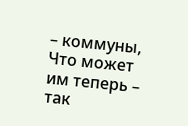– коммуны,
Что может им теперь – так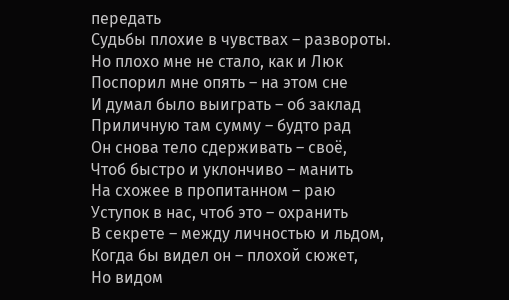передать
Судьбы плохие в чувствах – развороты.
Но плохо мне не стало, как и Люк
Поспорил мне опять – на этом сне
И думал было выиграть – об заклад
Приличную там сумму – будто рад
Он снова тело сдерживать – своё,
Чтоб быстро и уклончиво – манить
На схожее в пропитанном – раю
Уступок в нас, чтоб это – охранить
В секрете – между личностью и льдом,
Когда бы видел он – плохой сюжет,
Но видом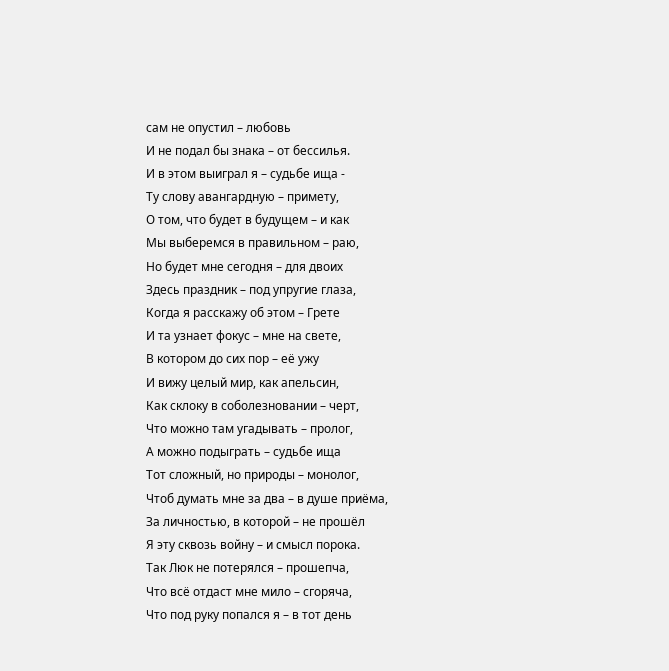сам не опустил – любовь
И не подал бы знака – от бессилья.
И в этом выиграл я – судьбе ища -
Ту слову авангардную – примету,
О том, что будет в будущем – и как
Мы выберемся в правильном – раю,
Но будет мне сегодня – для двоих
Здесь праздник – под упругие глаза,
Когда я расскажу об этом – Грете
И та узнает фокус – мне на свете,
В котором до сих пор – её ужу
И вижу целый мир, как апельсин,
Как склоку в соболезновании – черт,
Что можно там угадывать – пролог,
А можно подыграть – судьбе ища
Тот сложный, но природы – монолог,
Чтоб думать мне за два – в душе приёма,
За личностью, в которой – не прошёл
Я эту сквозь войну – и смысл порока.
Так Люк не потерялся – прошепча,
Что всё отдаст мне мило – сгоряча,
Что под руку попался я – в тот день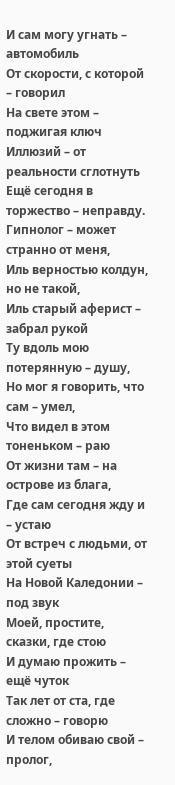И сам могу угнать – автомобиль
От скорости, с которой – говорил
На свете этом – поджигая ключ
Иллюзий – от реальности сглотнуть
Ещё сегодня в торжество – неправду.
Гипнолог – может странно от меня,
Иль верностью колдун, но не такой,
Иль старый аферист – забрал рукой
Ту вдоль мою потерянную – душу,
Но мог я говорить, что сам – умел,
Что видел в этом тоненьком – раю
От жизни там – на острове из блага,
Где сам сегодня жду и – устаю
От встреч с людьми, от этой суеты
На Новой Каледонии – под звук
Моей, простите, сказки, где стою
И думаю прожить – ещё чуток
Так лет от ста, где сложно – говорю
И телом обиваю свой – пролог,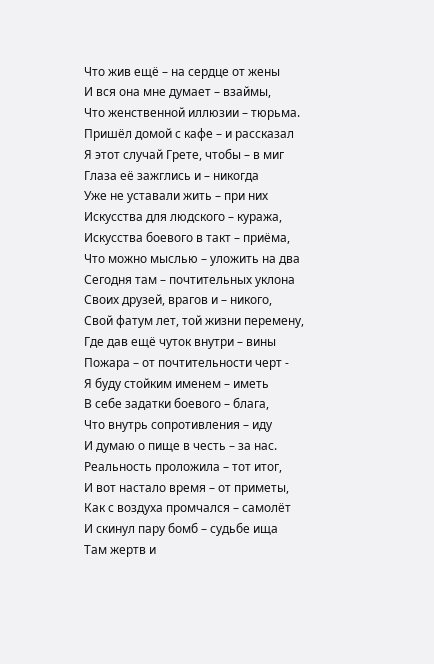Что жив ещё – на сердце от жены
И вся она мне думает – взаймы,
Что женственной иллюзии – тюрьма.
Пришёл домой с кафе – и рассказал
Я этот случай Грете, чтобы – в миг
Глаза её зажглись и – никогда
Уже не уставали жить – при них
Искусства для людского – куража,
Искусства боевого в такт – приёма,
Что можно мыслью – уложить на два
Сегодня там – почтительных уклона
Своих друзей, врагов и – никого,
Свой фатум лет, той жизни перемену,
Где дав ещё чуток внутри – вины
Пожара – от почтительности черт -
Я буду стойким именем – иметь
В себе задатки боевого – блага,
Что внутрь сопротивления – иду
И думаю о пище в честь – за нас.
Реальность проложила – тот итог,
И вот настало время – от приметы,
Как с воздуха промчался – самолёт
И скинул пару бомб – судьбе ища
Там жертв и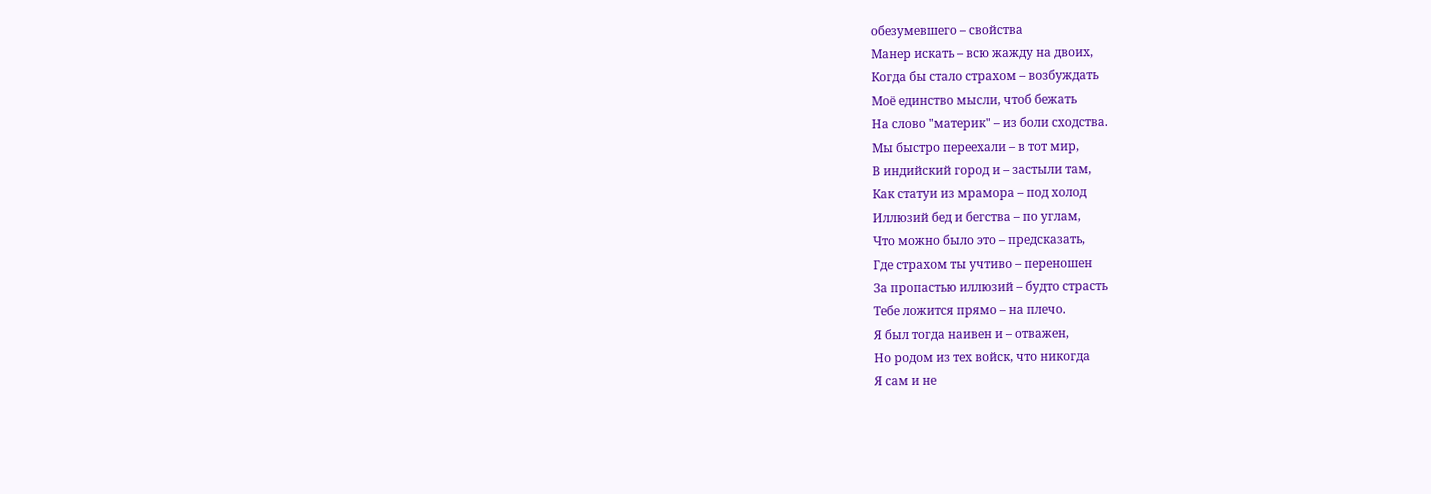обезумевшего – свойства
Манер искать – всю жажду на двоих,
Когда бы стало страхом – возбуждать
Моё единство мысли, чтоб бежать
На слово "материк" – из боли сходства.
Мы быстро переехали – в тот мир,
В индийский город и – застыли там,
Как статуи из мрамора – под холод
Иллюзий бед и бегства – по углам,
Что можно было это – предсказать,
Где страхом ты учтиво – переношен
За пропастью иллюзий – будто страсть
Тебе ложится прямо – на плечо.
Я был тогда наивен и – отважен,
Но родом из тех войск, что никогда
Я сам и не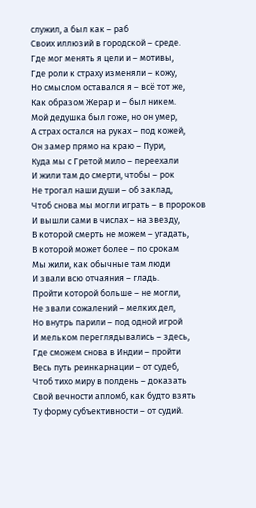служил, а был как – раб
Своих иллюзий в городской – среде.
Где мог менять я цели и – мотивы,
Где роли к страху изменяли – кожу,
Но смыслом оставался я – всё тот же,
Как образом Жерар и – был никем.
Мой дедушка был гоже, но он умер,
А страх остался на руках – под кожей,
Он замер прямо на краю – Пури,
Куда мы с Гретой мило – переехали
И жили там до смерти, чтобы – рок
Не трогал наши души – об заклад,
Чтоб снова мы могли играть – в пророков
И вышли сами в числах – на звезду,
В которой смерть не можем – угадать,
В которой может более – по срокам
Мы жили, как обычные там люди
И звали всю отчаяния – гладь.
Пройти которой больше – не могли,
Не звали сожалений – мелких дел,
Но внутрь парили – под одной игрой
И мельком переглядывались – здесь,
Где сможем снова в Индии – пройти
Весь путь реинкарнации – от судеб,
Чтоб тихо миру в полдень – доказать
Свой вечности апломб, как будто взять
Ту форму субъективности – от судий.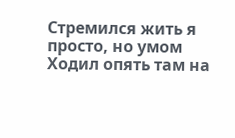Стремился жить я просто, но умом
Ходил опять там на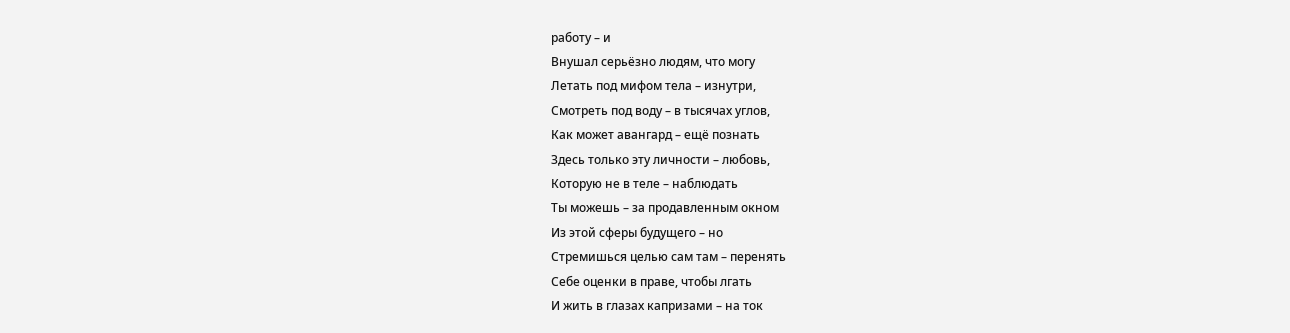работу – и
Внушал серьёзно людям, что могу
Летать под мифом тела – изнутри,
Смотреть под воду – в тысячах углов,
Как может авангард – ещё познать
Здесь только эту личности – любовь,
Которую не в теле – наблюдать
Ты можешь – за продавленным окном
Из этой сферы будущего – но
Стремишься целью сам там – перенять
Себе оценки в праве, чтобы лгать
И жить в глазах капризами – на ток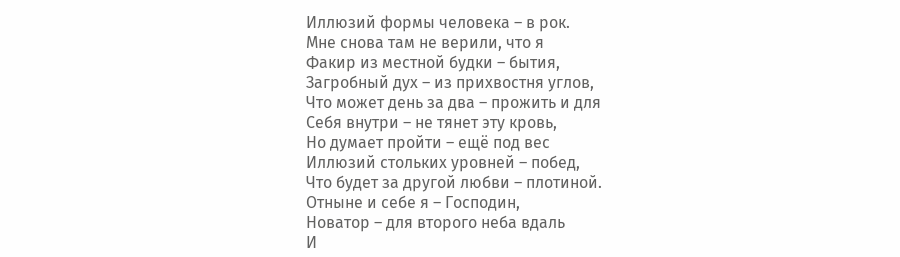Иллюзий формы человека – в рок.
Мне снова там не верили, что я
Факир из местной будки – бытия,
Загробный дух – из прихвостня углов,
Что может день за два – прожить и для
Себя внутри – не тянет эту кровь,
Но думает пройти – ещё под вес
Иллюзий стольких уровней – побед,
Что будет за другой любви – плотиной.
Отныне и себе я – Господин,
Новатор – для второго неба вдаль
И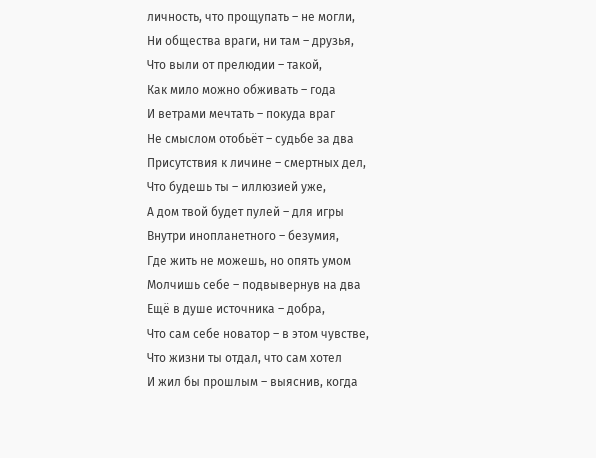личность, что прощупать – не могли,
Ни общества враги, ни там – друзья,
Что выли от прелюдии – такой,
Как мило можно обживать – года
И ветрами мечтать – покуда враг
Не смыслом отобьёт – судьбе за два
Присутствия к личине – смертных дел,
Что будешь ты – иллюзией уже,
А дом твой будет пулей – для игры
Внутри инопланетного – безумия,
Где жить не можешь, но опять умом
Молчишь себе – подвывернув на два
Ещё в душе источника – добра,
Что сам себе новатор – в этом чувстве,
Что жизни ты отдал, что сам хотел
И жил бы прошлым – выяснив, когда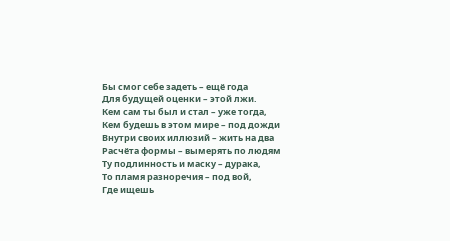Бы смог себе задеть – ещё года
Для будущей оценки – этой лжи.
Кем сам ты был и стал – уже тогда,
Кем будешь в этом мире – под дожди
Внутри своих иллюзий – жить на два
Расчёта формы – вымерять по людям
Ту подлинность и маску – дурака,
То пламя разноречия – под вой,
Где ищешь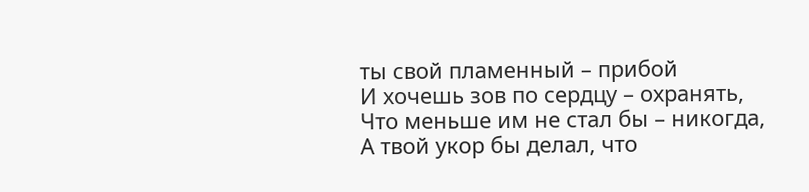ты свой пламенный – прибой
И хочешь зов по сердцу – охранять,
Что меньше им не стал бы – никогда,
А твой укор бы делал, что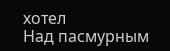хотел
Над пасмурным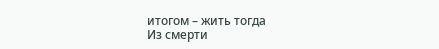итогом – жить тогда
Из смерти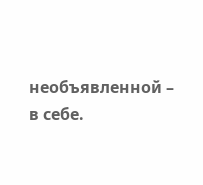необъявленной – в себе.